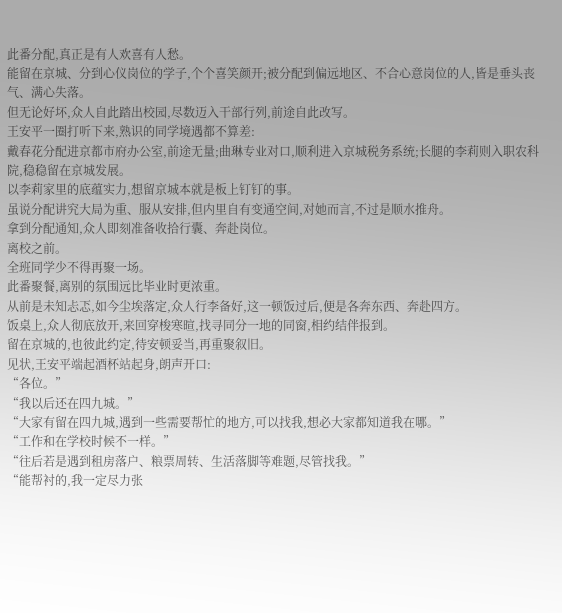此番分配,真正是有人欢喜有人愁。
能留在京城、分到心仪岗位的学子,个个喜笑颜开;被分配到偏远地区、不合心意岗位的人,皆是垂头丧气、满心失落。
但无论好坏,众人自此踏出校园,尽数迈入干部行列,前途自此改写。
王安平一圈打听下来,熟识的同学境遇都不算差:
戴春花分配进京都市府办公室,前途无量;曲琳专业对口,顺利进入京城税务系统;长腿的李莉则入职农科院,稳稳留在京城发展。
以李莉家里的底蕴实力,想留京城本就是板上钉钉的事。
虽说分配讲究大局为重、服从安排,但内里自有变通空间,对她而言,不过是顺水推舟。
拿到分配通知,众人即刻准备收拾行囊、奔赴岗位。
离校之前。
全班同学少不得再聚一场。
此番聚餐,离别的氛围远比毕业时更浓重。
从前是未知忐忑,如今尘埃落定,众人行李备好,这一顿饭过后,便是各奔东西、奔赴四方。
饭桌上,众人彻底放开,来回穿梭寒暄,找寻同分一地的同窗,相约结伴报到。
留在京城的,也彼此约定,待安顿妥当,再重聚叙旧。
见状,王安平端起酒杯站起身,朗声开口:
“各位。”
“我以后还在四九城。”
“大家有留在四九城,遇到一些需要帮忙的地方,可以找我,想必大家都知道我在哪。”
“工作和在学校时候不一样。”
“往后若是遇到租房落户、粮票周转、生活落脚等难题,尽管找我。”
“能帮衬的,我一定尽力张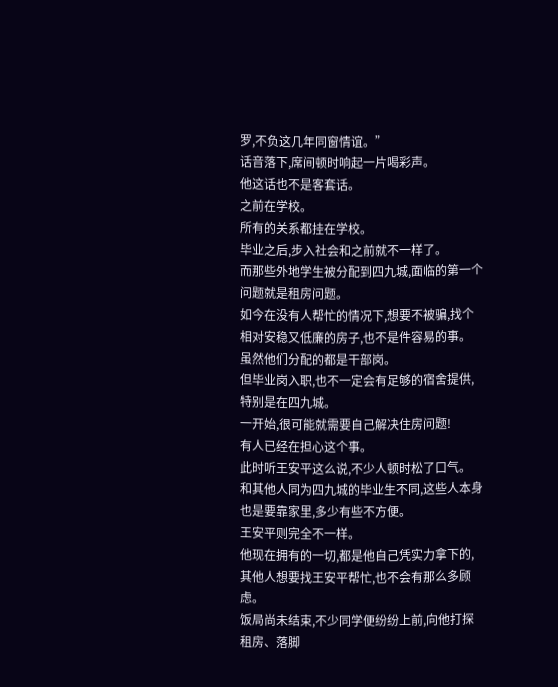罗,不负这几年同窗情谊。”
话音落下,席间顿时响起一片喝彩声。
他这话也不是客套话。
之前在学校。
所有的关系都挂在学校。
毕业之后,步入社会和之前就不一样了。
而那些外地学生被分配到四九城,面临的第一个问题就是租房问题。
如今在没有人帮忙的情况下,想要不被骗,找个相对安稳又低廉的房子,也不是件容易的事。
虽然他们分配的都是干部岗。
但毕业岗入职,也不一定会有足够的宿舍提供,特别是在四九城。
一开始,很可能就需要自己解决住房问题!
有人已经在担心这个事。
此时听王安平这么说,不少人顿时松了口气。
和其他人同为四九城的毕业生不同,这些人本身也是要靠家里,多少有些不方便。
王安平则完全不一样。
他现在拥有的一切,都是他自己凭实力拿下的,其他人想要找王安平帮忙,也不会有那么多顾虑。
饭局尚未结束,不少同学便纷纷上前,向他打探租房、落脚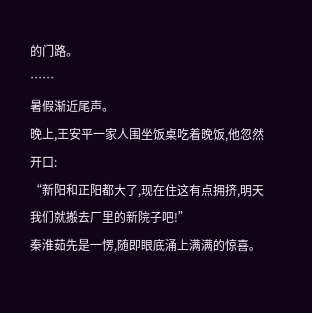的门路。
……
暑假渐近尾声。
晚上,王安平一家人围坐饭桌吃着晚饭,他忽然开口:
“新阳和正阳都大了,现在住这有点拥挤,明天我们就搬去厂里的新院子吧!”
秦淮茹先是一愣,随即眼底涌上满满的惊喜。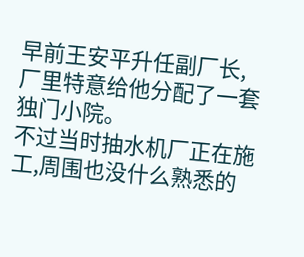早前王安平升任副厂长,厂里特意给他分配了一套独门小院。
不过当时抽水机厂正在施工,周围也没什么熟悉的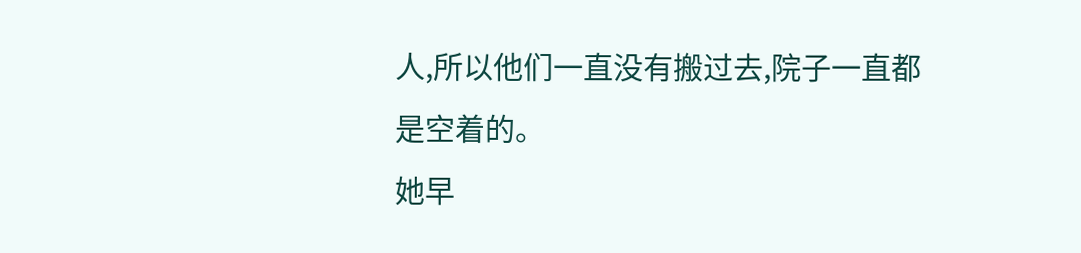人,所以他们一直没有搬过去,院子一直都是空着的。
她早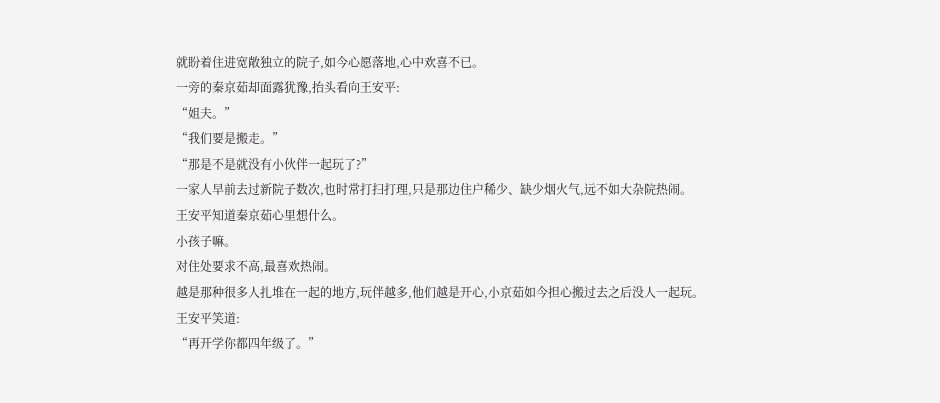就盼着住进宽敞独立的院子,如今心愿落地,心中欢喜不已。
一旁的秦京茹却面露犹豫,抬头看向王安平:
“姐夫。”
“我们要是搬走。”
“那是不是就没有小伙伴一起玩了?”
一家人早前去过新院子数次,也时常打扫打理,只是那边住户稀少、缺少烟火气,远不如大杂院热闹。
王安平知道秦京茹心里想什么。
小孩子嘛。
对住处要求不高,最喜欢热闹。
越是那种很多人扎堆在一起的地方,玩伴越多,他们越是开心,小京茹如今担心搬过去之后没人一起玩。
王安平笑道:
“再开学你都四年级了。”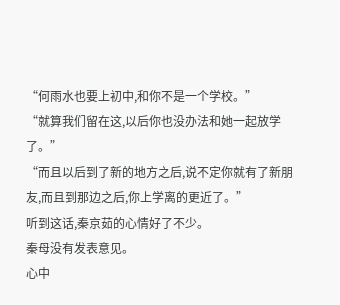“何雨水也要上初中,和你不是一个学校。”
“就算我们留在这,以后你也没办法和她一起放学了。”
“而且以后到了新的地方之后,说不定你就有了新朋友,而且到那边之后,你上学离的更近了。”
听到这话,秦京茹的心情好了不少。
秦母没有发表意见。
心中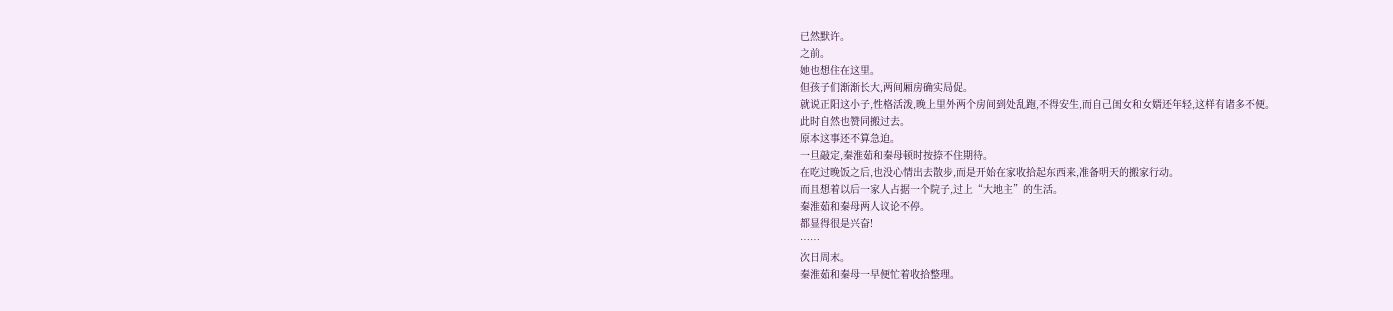已然默许。
之前。
她也想住在这里。
但孩子们渐渐长大,两间厢房确实局促。
就说正阳这小子,性格活泼,晚上里外两个房间到处乱跑,不得安生,而自己闺女和女婿还年轻,这样有诸多不便。
此时自然也赞同搬过去。
原本这事还不算急迫。
一旦敲定,秦淮茹和秦母顿时按捺不住期待。
在吃过晚饭之后,也没心情出去散步,而是开始在家收拾起东西来,准备明天的搬家行动。
而且想着以后一家人占据一个院子,过上“大地主”的生活。
秦淮茹和秦母两人议论不停。
都显得很是兴奋!
……
次日周末。
秦淮茹和秦母一早便忙着收拾整理。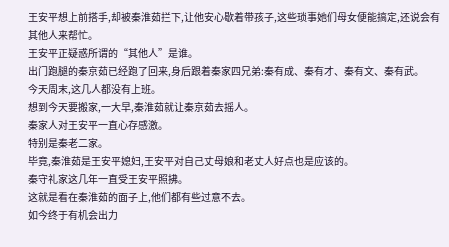王安平想上前搭手,却被秦淮茹拦下,让他安心歇着带孩子,这些琐事她们母女便能搞定,还说会有其他人来帮忙。
王安平正疑惑所谓的“其他人”是谁。
出门跑腿的秦京茹已经跑了回来,身后跟着秦家四兄弟:秦有成、秦有才、秦有文、秦有武。
今天周末,这几人都没有上班。
想到今天要搬家,一大早,秦淮茹就让秦京茹去摇人。
秦家人对王安平一直心存感激。
特别是秦老二家。
毕竟,秦淮茹是王安平媳妇,王安平对自己丈母娘和老丈人好点也是应该的。
秦守礼家这几年一直受王安平照拂。
这就是看在秦淮茹的面子上,他们都有些过意不去。
如今终于有机会出力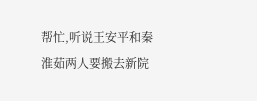帮忙,听说王安平和秦淮茹两人要搬去新院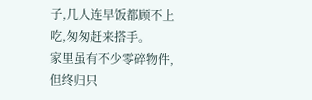子,几人连早饭都顾不上吃,匆匆赶来搭手。
家里虽有不少零碎物件,但终归只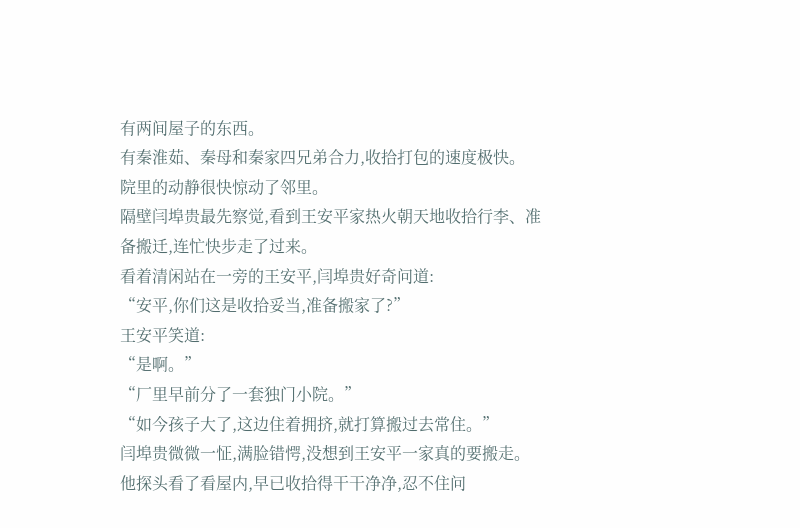有两间屋子的东西。
有秦淮茹、秦母和秦家四兄弟合力,收拾打包的速度极快。
院里的动静很快惊动了邻里。
隔壁闫埠贵最先察觉,看到王安平家热火朝天地收拾行李、准备搬迁,连忙快步走了过来。
看着清闲站在一旁的王安平,闫埠贵好奇问道:
“安平,你们这是收拾妥当,准备搬家了?”
王安平笑道:
“是啊。”
“厂里早前分了一套独门小院。”
“如今孩子大了,这边住着拥挤,就打算搬过去常住。”
闫埠贵微微一怔,满脸错愕,没想到王安平一家真的要搬走。
他探头看了看屋内,早已收拾得干干净净,忍不住问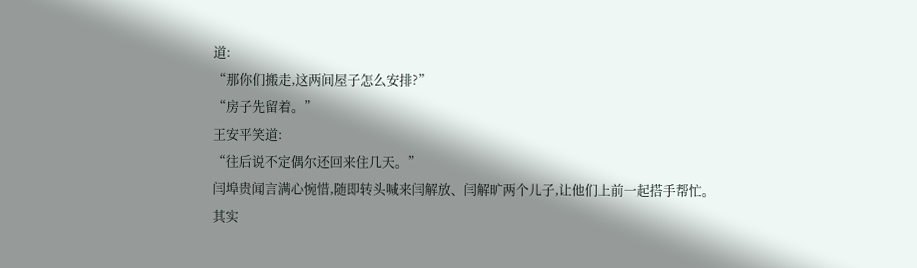道:
“那你们搬走,这两间屋子怎么安排?”
“房子先留着。”
王安平笑道:
“往后说不定偶尔还回来住几天。”
闫埠贵闻言满心惋惜,随即转头喊来闫解放、闫解旷两个儿子,让他们上前一起搭手帮忙。
其实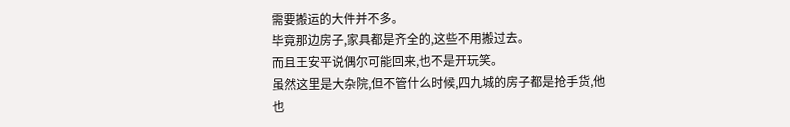需要搬运的大件并不多。
毕竟那边房子,家具都是齐全的,这些不用搬过去。
而且王安平说偶尔可能回来,也不是开玩笑。
虽然这里是大杂院,但不管什么时候,四九城的房子都是抢手货,他也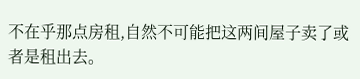不在乎那点房租,自然不可能把这两间屋子卖了或者是租出去。